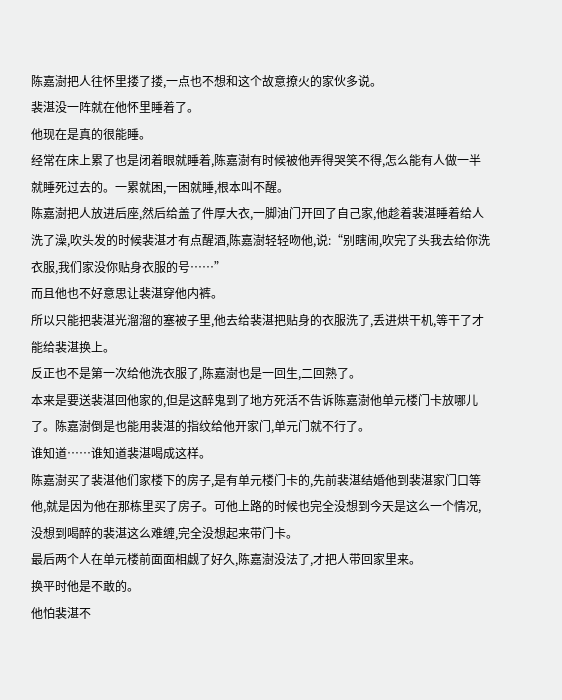陈嘉澍把人往怀里搂了搂,一点也不想和这个故意撩火的家伙多说。
裴湛没一阵就在他怀里睡着了。
他现在是真的很能睡。
经常在床上累了也是闭着眼就睡着,陈嘉澍有时候被他弄得哭笑不得,怎么能有人做一半就睡死过去的。一累就困,一困就睡,根本叫不醒。
陈嘉澍把人放进后座,然后给盖了件厚大衣,一脚油门开回了自己家,他趁着裴湛睡着给人洗了澡,吹头发的时候裴湛才有点醒酒,陈嘉澍轻轻吻他,说:“别瞎闹,吹完了头我去给你洗衣服,我们家没你贴身衣服的号……”
而且他也不好意思让裴湛穿他内裤。
所以只能把裴湛光溜溜的塞被子里,他去给裴湛把贴身的衣服洗了,丢进烘干机,等干了才能给裴湛换上。
反正也不是第一次给他洗衣服了,陈嘉澍也是一回生,二回熟了。
本来是要送裴湛回他家的,但是这醉鬼到了地方死活不告诉陈嘉澍他单元楼门卡放哪儿了。陈嘉澍倒是也能用裴湛的指纹给他开家门,单元门就不行了。
谁知道……谁知道裴湛喝成这样。
陈嘉澍买了裴湛他们家楼下的房子,是有单元楼门卡的,先前裴湛结婚他到裴湛家门口等他,就是因为他在那栋里买了房子。可他上路的时候也完全没想到今天是这么一个情况,没想到喝醉的裴湛这么难缠,完全没想起来带门卡。
最后两个人在单元楼前面面相觑了好久,陈嘉澍没法了,才把人带回家里来。
换平时他是不敢的。
他怕裴湛不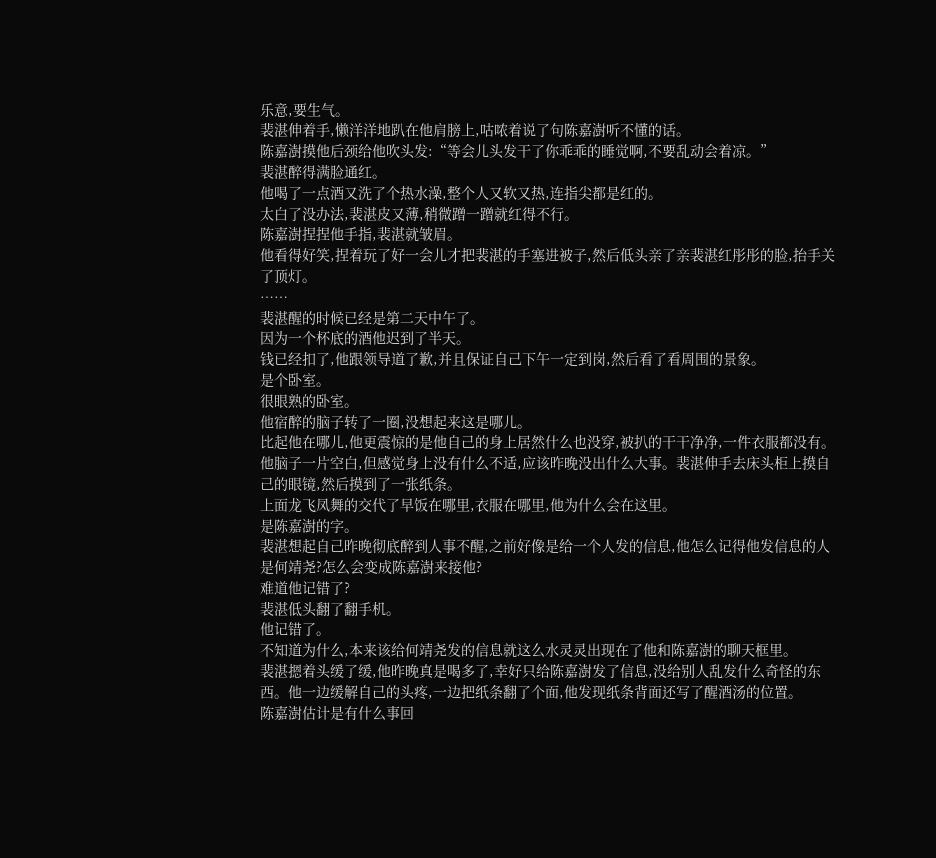乐意,要生气。
裴湛伸着手,懒洋洋地趴在他肩膀上,咕哝着说了句陈嘉澍听不懂的话。
陈嘉澍摸他后颈给他吹头发:“等会儿头发干了你乖乖的睡觉啊,不要乱动会着凉。”
裴湛醉得满脸通红。
他喝了一点酒又洗了个热水澡,整个人又软又热,连指尖都是红的。
太白了没办法,裴湛皮又薄,稍微蹭一蹭就红得不行。
陈嘉澍捏捏他手指,裴湛就皱眉。
他看得好笑,捏着玩了好一会儿才把裴湛的手塞进被子,然后低头亲了亲裴湛红彤彤的脸,抬手关了顶灯。
……
裴湛醒的时候已经是第二天中午了。
因为一个杯底的酒他迟到了半天。
钱已经扣了,他跟领导道了歉,并且保证自己下午一定到岗,然后看了看周围的景象。
是个卧室。
很眼熟的卧室。
他宿醉的脑子转了一圈,没想起来这是哪儿。
比起他在哪儿,他更震惊的是他自己的身上居然什么也没穿,被扒的干干净净,一件衣服都没有。
他脑子一片空白,但感觉身上没有什么不适,应该昨晚没出什么大事。裴湛伸手去床头柜上摸自己的眼镜,然后摸到了一张纸条。
上面龙飞凤舞的交代了早饭在哪里,衣服在哪里,他为什么会在这里。
是陈嘉澍的字。
裴湛想起自己昨晚彻底醉到人事不醒,之前好像是给一个人发的信息,他怎么记得他发信息的人是何靖尧?怎么会变成陈嘉澍来接他?
难道他记错了?
裴湛低头翻了翻手机。
他记错了。
不知道为什么,本来该给何靖尧发的信息就这么水灵灵出现在了他和陈嘉澍的聊天框里。
裴湛摁着头缓了缓,他昨晚真是喝多了,幸好只给陈嘉澍发了信息,没给别人乱发什么奇怪的东西。他一边缓解自己的头疼,一边把纸条翻了个面,他发现纸条背面还写了醒酒汤的位置。
陈嘉澍估计是有什么事回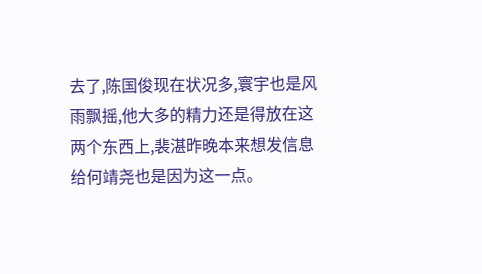去了,陈国俊现在状况多,寰宇也是风雨飘摇,他大多的精力还是得放在这两个东西上,裴湛昨晚本来想发信息给何靖尧也是因为这一点。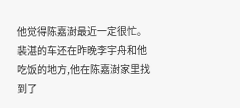他觉得陈嘉澍最近一定很忙。
裴湛的车还在昨晚李宇舟和他吃饭的地方,他在陈嘉澍家里找到了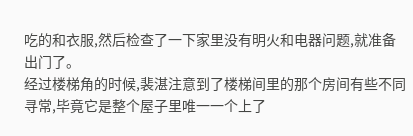吃的和衣服,然后检查了一下家里没有明火和电器问题,就准备出门了。
经过楼梯角的时候,裴湛注意到了楼梯间里的那个房间有些不同寻常,毕竟它是整个屋子里唯一一个上了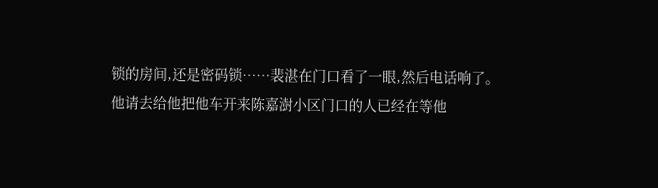锁的房间,还是密码锁……裴湛在门口看了一眼,然后电话响了。
他请去给他把他车开来陈嘉澍小区门口的人已经在等他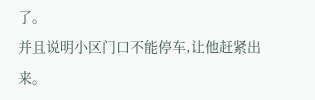了。
并且说明小区门口不能停车,让他赶紧出来。